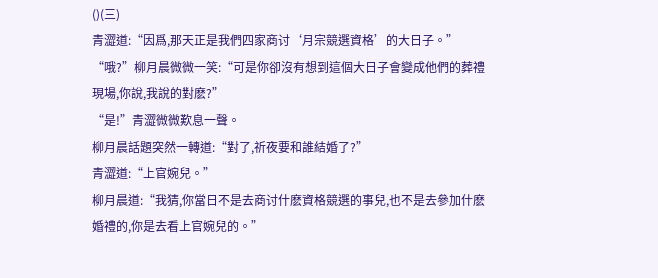()(三)
青澀道:“因爲,那天正是我們四家商讨‘月宗競選資格’的大日子。”
“哦?”柳月晨微微一笑:“可是你卻沒有想到這個大日子會變成他們的葬禮現場,你說,我說的對麽?”
“是!”青澀微微歎息一聲。
柳月晨話題突然一轉道:“對了,祈夜要和誰結婚了?”
青澀道:“上官婉兒。”
柳月晨道:“我猜,你當日不是去商讨什麽資格競選的事兒,也不是去參加什麽婚禮的,你是去看上官婉兒的。”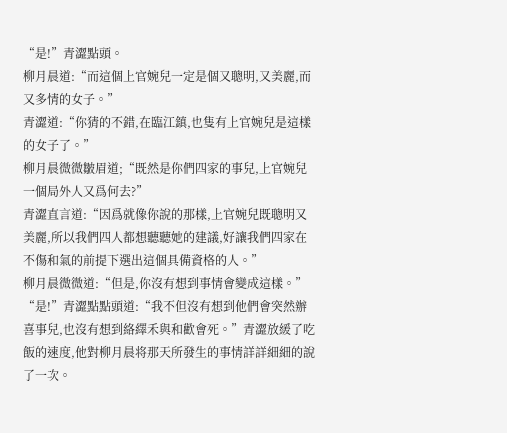“是!”青澀點頭。
柳月晨道:“而這個上官婉兒一定是個又聰明,又美麗,而又多情的女子。”
青澀道:“你猜的不錯,在臨江鎮,也隻有上官婉兒是這樣的女子了。”
柳月晨微微皺眉道;“既然是你們四家的事兒,上官婉兒一個局外人又爲何去?”
青澀直言道:“因爲就像你說的那樣,上官婉兒既聰明又美麗,所以我們四人都想聽聽她的建議,好讓我們四家在不傷和氣的前提下選出這個具備資格的人。”
柳月晨微微道:“但是,你沒有想到事情會變成這樣。”
“是!”青澀點點頭道:“我不但沒有想到他們會突然辦喜事兒,也沒有想到絡繹禾與和歡會死。”青澀放緩了吃飯的速度,他對柳月晨将那天所發生的事情詳詳細細的說了一次。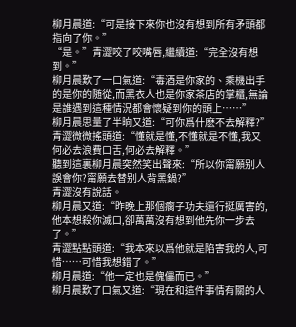柳月晨道:“可是接下來你也沒有想到所有矛頭都指向了你。”
“是。”青澀咬了咬嘴唇,繼續道:“完全沒有想到。”
柳月晨歎了一口氣道:“毒酒是你家的、乘機出手的是你的随從,而黑衣人也是你家茶店的掌櫃,無論是誰遇到這種情況都會懷疑到你的頭上……”
柳月晨思量了半晌又道:“可你爲什麽不去解釋?”
青澀微微搖頭道:“懂就是懂,不懂就是不懂,我又何必去浪費口舌,何必去解釋。”
聽到這裏柳月晨突然笑出聲來:“所以你甯願别人誤會你?甯願去替别人背黑鍋?”
青澀沒有說話。
柳月晨又道:“昨晚上那個瘸子功夫還行挺厲害的,他本想殺你滅口,卻萬萬沒有想到他先你一步去了。”
青澀點點頭道:“我本來以爲他就是陷害我的人,可惜……可惜我想錯了。”
柳月晨道:“他一定也是傀儡而已。”
柳月晨歎了口氣又道:“現在和這件事情有關的人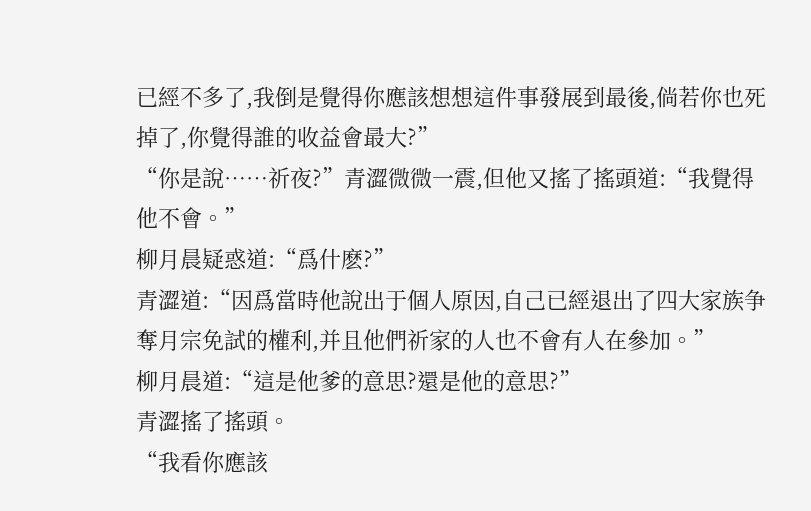已經不多了,我倒是覺得你應該想想這件事發展到最後,倘若你也死掉了,你覺得誰的收益會最大?”
“你是說……祈夜?”青澀微微一震,但他又搖了搖頭道:“我覺得他不會。”
柳月晨疑惑道:“爲什麽?”
青澀道:“因爲當時他說出于個人原因,自己已經退出了四大家族争奪月宗免試的權利,并且他們祈家的人也不會有人在參加。”
柳月晨道:“這是他爹的意思?還是他的意思?”
青澀搖了搖頭。
“我看你應該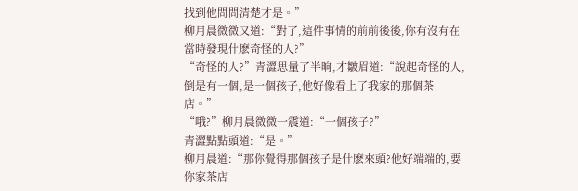找到他問問清楚才是。”
柳月晨微微又道:“對了,這件事情的前前後後,你有沒有在當時發現什麽奇怪的人?”
“奇怪的人?”青澀思量了半晌,才皺眉道:“說起奇怪的人,倒是有一個,是一個孩子,他好像看上了我家的那個茶店。”
“哦?”柳月晨微微一震道:“一個孩子?”
青澀點點頭道:“是。”
柳月晨道:“那你覺得那個孩子是什麽來頭?他好端端的,要你家茶店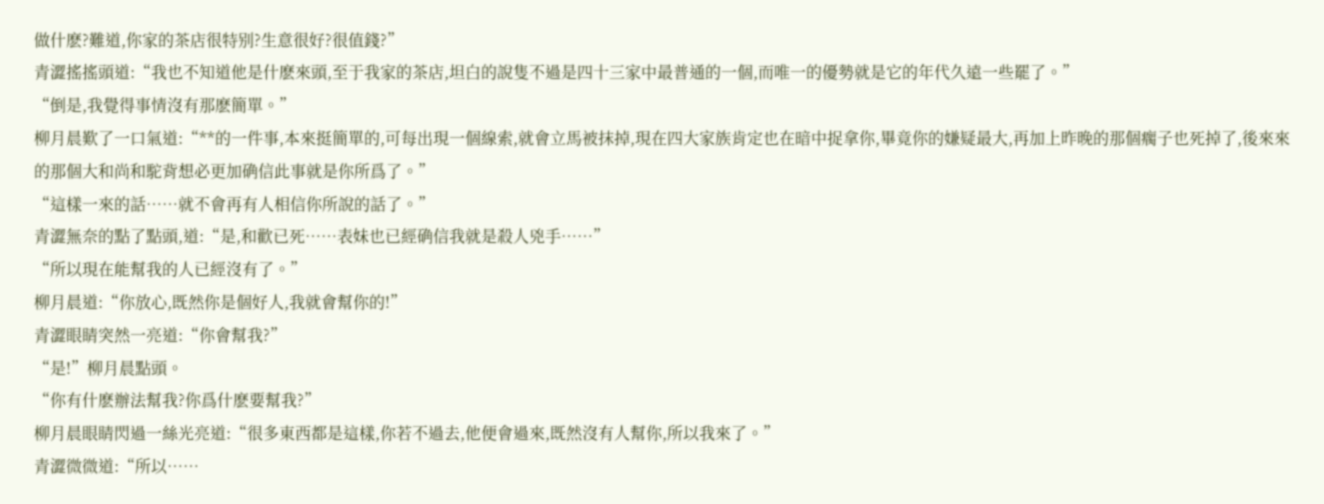做什麽?難道,你家的茶店很特别?生意很好?很值錢?”
青澀搖搖頭道:“我也不知道他是什麽來頭,至于我家的茶店,坦白的說隻不過是四十三家中最普通的一個,而唯一的優勢就是它的年代久遠一些罷了。”
“倒是,我覺得事情沒有那麽簡單。”
柳月晨歎了一口氣道:“**的一件事,本來挺簡單的,可每出現一個線索,就會立馬被抹掉,現在四大家族肯定也在暗中捉拿你,畢竟你的嫌疑最大,再加上昨晚的那個瘸子也死掉了,後來來的那個大和尚和駝背想必更加确信此事就是你所爲了。”
“這樣一來的話……就不會再有人相信你所說的話了。”
青澀無奈的點了點頭,道:“是,和歡已死……表妹也已經确信我就是殺人兇手……”
“所以現在能幫我的人已經沒有了。”
柳月晨道:“你放心,既然你是個好人,我就會幫你的!”
青澀眼睛突然一亮道:“你會幫我?”
“是!”柳月晨點頭。
“你有什麽辦法幫我?你爲什麽要幫我?”
柳月晨眼睛閃過一絲光亮道:“很多東西都是這樣,你若不過去,他便會過來,既然沒有人幫你,所以我來了。”
青澀微微道:“所以……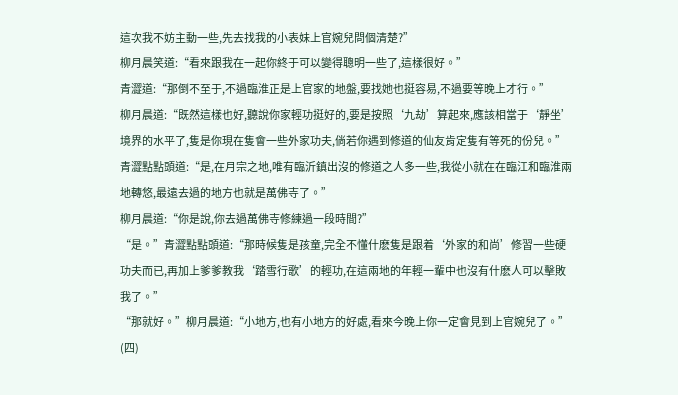這次我不妨主動一些,先去找我的小表妹上官婉兒問個清楚?”
柳月晨笑道:“看來跟我在一起你終于可以變得聰明一些了,這樣很好。”
青澀道:“那倒不至于,不過臨淮正是上官家的地盤,要找她也挺容易,不過要等晚上才行。”
柳月晨道:“既然這樣也好,聽說你家輕功挺好的,要是按照‘九劫’算起來,應該相當于‘靜坐’境界的水平了,隻是你現在隻會一些外家功夫,倘若你遇到修道的仙友肯定隻有等死的份兒。”
青澀點點頭道:“是,在月宗之地,唯有臨沂鎮出沒的修道之人多一些,我從小就在在臨江和臨淮兩地轉悠,最遠去過的地方也就是萬佛寺了。”
柳月晨道:“你是說,你去過萬佛寺修練過一段時間?”
“是。”青澀點點頭道:“那時候隻是孩童,完全不懂什麽隻是跟着‘外家的和尚’修習一些硬功夫而已,再加上爹爹教我‘踏雪行歌’的輕功,在這兩地的年輕一輩中也沒有什麽人可以擊敗我了。”
“那就好。”柳月晨道:“小地方,也有小地方的好處,看來今晚上你一定會見到上官婉兒了。”
(四)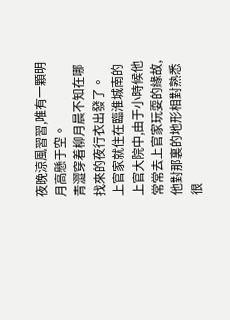夜晚涼風習習,唯有一顆明月高懸于空。
青澀穿着柳月晨不知在哪找來的夜行衣出發了。
上官家就住在臨淮城南的上官大院中,由于小時候他常常去上官家玩耍的緣故,他對那裏的地形相對熟悉很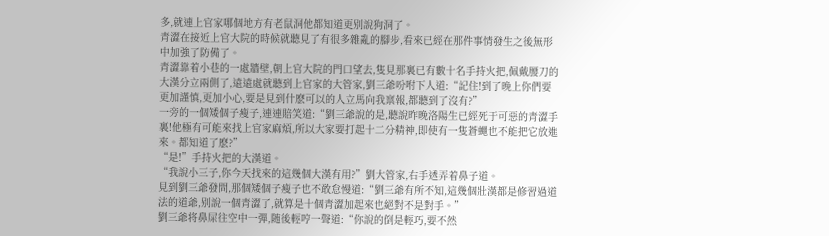多,就連上官家哪個地方有老鼠洞他都知道更别說狗洞了。
青澀在接近上官大院的時候就聽見了有很多雜亂的腳步,看來已經在那件事情發生之後無形中加強了防備了。
青澀靠着小巷的一處牆壁,朝上官大院的門口望去,隻見那裏已有數十名手持火把,佩戴腰刀的大漢分立兩側了,遠遠處就聽到上官家的大管家,劉三爺吩咐下人道:“記住!到了晚上你們要更加謹慎,更加小心,要是見到什麽可以的人立馬向我禀報,都聽到了沒有?”
一旁的一個矮個子瘦子,連連賠笑道:“劉三爺說的是,聽說昨晚洛陽生已經死于可惡的青澀手裏!他極有可能來找上官家麻煩,所以大家要打起十二分精神,即使有一隻蒼蠅也不能把它放進來。都知道了麽?”
“是!”手持火把的大漢道。
“我說小三子,你今天找來的這幾個大漢有用?”劉大管家,右手透弄着鼻子道。
見到劉三爺發問,那個矮個子瘦子也不敢怠慢道:“劉三爺有所不知,這幾個壯漢都是修習過道法的道爺,别說一個青澀了,就算是十個青澀加起來也絕對不是對手。”
劉三爺将鼻屎往空中一彈,随後輕哼一聲道:“你說的倒是輕巧,要不然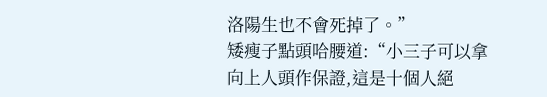洛陽生也不會死掉了。”
矮瘦子點頭哈腰道:“小三子可以拿向上人頭作保證,這是十個人絕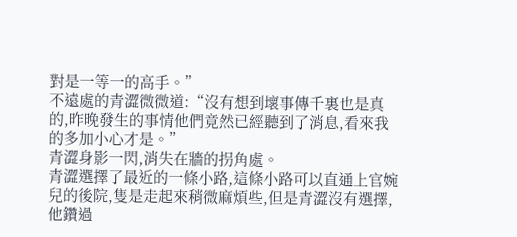對是一等一的高手。”
不遠處的青澀微微道:“沒有想到壞事傳千裏也是真的,昨晚發生的事情他們竟然已經聽到了消息,看來我的多加小心才是。”
青澀身影一閃,消失在牆的拐角處。
青澀選擇了最近的一條小路,這條小路可以直通上官婉兒的後院,隻是走起來稍微麻煩些,但是青澀沒有選擇,他鑽過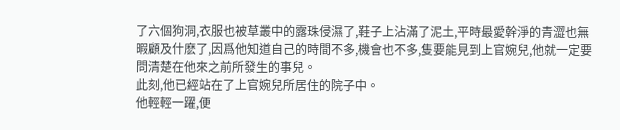了六個狗洞,衣服也被草叢中的露珠侵濕了,鞋子上沾滿了泥土,平時最愛幹淨的青澀也無暇顧及什麽了,因爲他知道自己的時間不多,機會也不多,隻要能見到上官婉兒,他就一定要問清楚在他來之前所發生的事兒。
此刻,他已經站在了上官婉兒所居住的院子中。
他輕輕一躍,便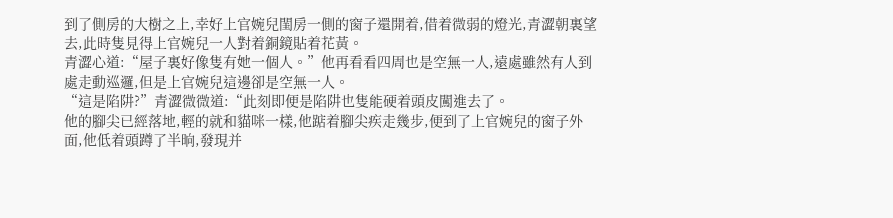到了側房的大樹之上,幸好上官婉兒閨房一側的窗子還開着,借着微弱的燈光,青澀朝裏望去,此時隻見得上官婉兒一人對着銅鏡貼着花黃。
青澀心道:“屋子裏好像隻有她一個人。”他再看看四周也是空無一人,遠處雖然有人到處走動巡邏,但是上官婉兒這邊卻是空無一人。
“這是陷阱?”青澀微微道:“此刻即便是陷阱也隻能硬着頭皮闖進去了。
他的腳尖已經落地,輕的就和貓咪一樣,他踮着腳尖疾走幾步,便到了上官婉兒的窗子外面,他低着頭蹲了半晌,發現并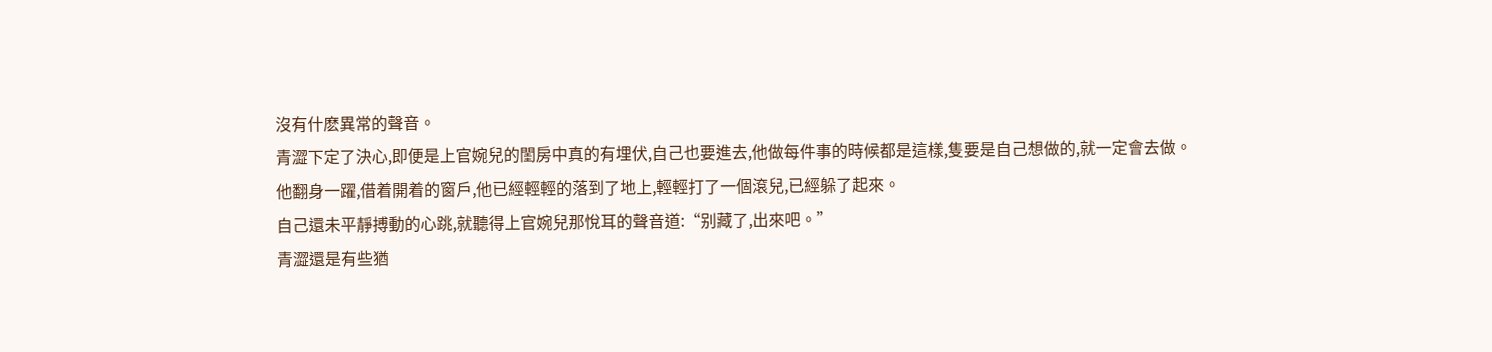沒有什麽異常的聲音。
青澀下定了決心,即便是上官婉兒的閨房中真的有埋伏,自己也要進去,他做每件事的時候都是這樣,隻要是自己想做的,就一定會去做。
他翻身一躍,借着開着的窗戶,他已經輕輕的落到了地上,輕輕打了一個滾兒,已經躲了起來。
自己還未平靜搏動的心跳,就聽得上官婉兒那悅耳的聲音道:“别藏了,出來吧。”
青澀還是有些猶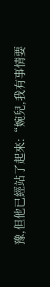豫,但他已經站了起來:“婉兒,我有事情要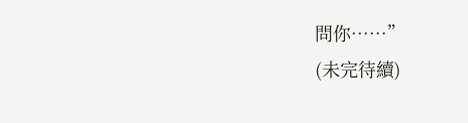問你……”
(未完待續)